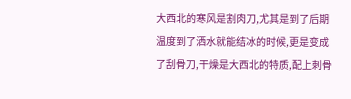大西北的寒风是割肉刀,尤其是到了后期温度到了洒水就能结冰的时候,更是变成了刮骨刀,干燥是大西北的特质,配上刺骨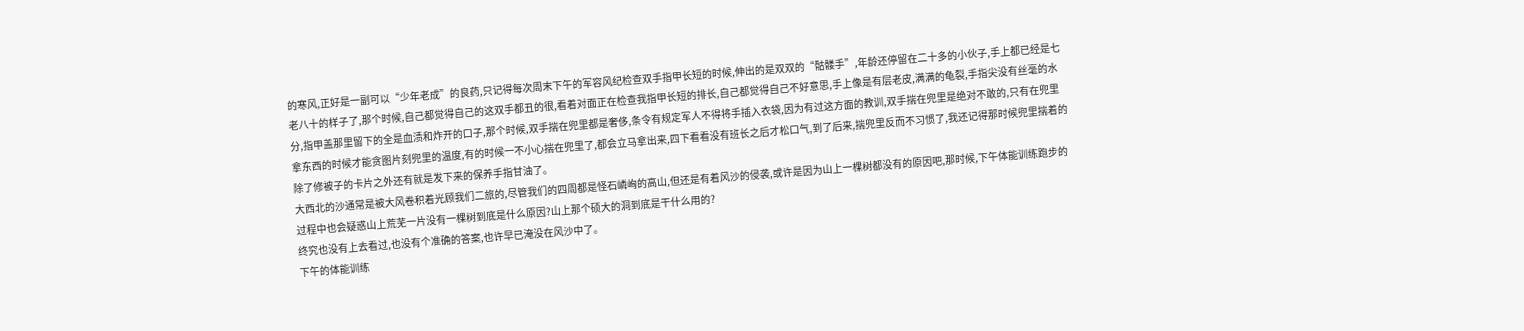的寒风,正好是一副可以“少年老成”的良药,只记得每次周末下午的军容风纪检查双手指甲长短的时候,伸出的是双双的“骷髅手”,年龄还停留在二十多的小伙子,手上都已经是七老八十的样子了,那个时候,自己都觉得自己的这双手都丑的很,看着对面正在检查我指甲长短的排长,自己都觉得自己不好意思,手上像是有层老皮,满满的龟裂,手指尖没有丝毫的水分,指甲盖那里留下的全是血渍和炸开的口子,那个时候,双手揣在兜里都是奢侈,条令有规定军人不得将手插入衣袋,因为有过这方面的教训,双手揣在兜里是绝对不敢的,只有在兜里拿东西的时候才能贪图片刻兜里的温度,有的时候一不小心揣在兜里了,都会立马拿出来,四下看看没有班长之后才松口气,到了后来,揣兜里反而不习惯了,我还记得那时候兜里揣着的除了修被子的卡片之外还有就是发下来的保养手指甘油了。
大西北的沙通常是被大风卷积着光顾我们二旅的,尽管我们的四周都是怪石嶙峋的高山,但还是有着风沙的侵袭,或许是因为山上一棵树都没有的原因吧,那时候,下午体能训练跑步的过程中也会疑惑山上荒芜一片没有一棵树到底是什么原因?山上那个硕大的洞到底是干什么用的?
终究也没有上去看过,也没有个准确的答案,也许早已淹没在风沙中了。
下午的体能训练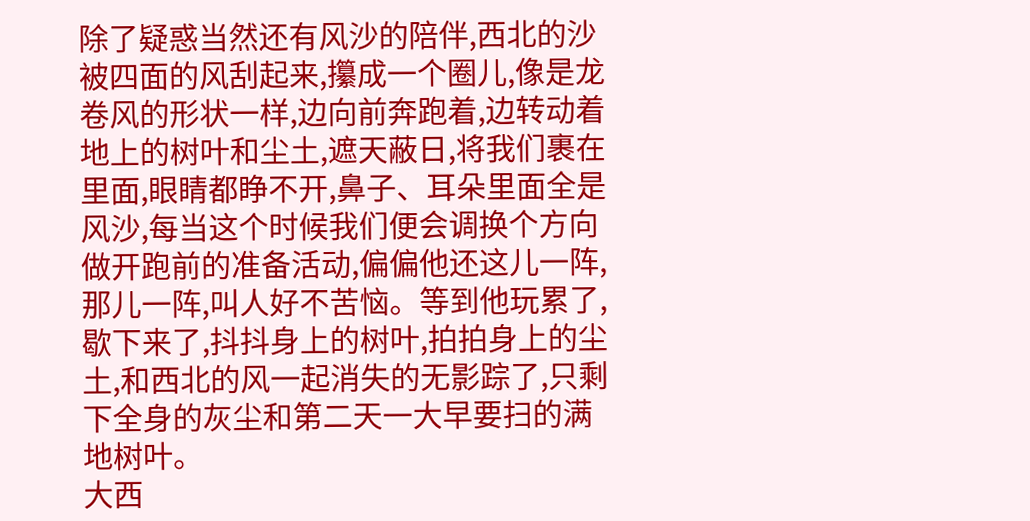除了疑惑当然还有风沙的陪伴,西北的沙被四面的风刮起来,攥成一个圈儿,像是龙卷风的形状一样,边向前奔跑着,边转动着地上的树叶和尘土,遮天蔽日,将我们裹在里面,眼睛都睁不开,鼻子、耳朵里面全是风沙,每当这个时候我们便会调换个方向做开跑前的准备活动,偏偏他还这儿一阵,那儿一阵,叫人好不苦恼。等到他玩累了,歇下来了,抖抖身上的树叶,拍拍身上的尘土,和西北的风一起消失的无影踪了,只剩下全身的灰尘和第二天一大早要扫的满地树叶。
大西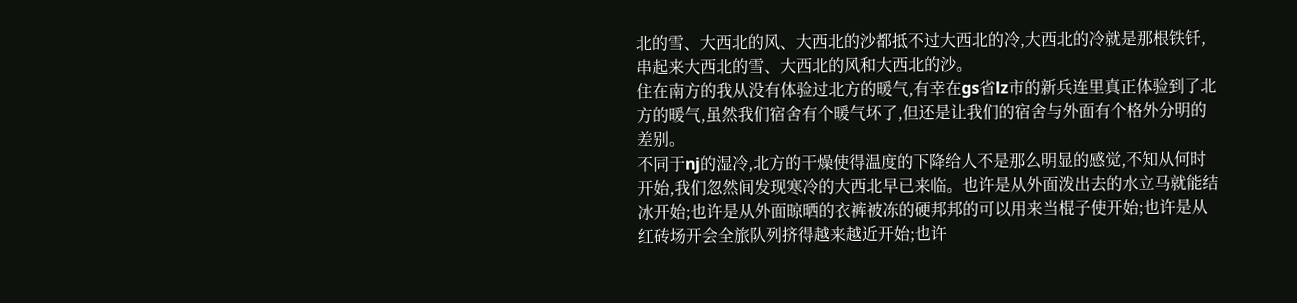北的雪、大西北的风、大西北的沙都抵不过大西北的冷,大西北的冷就是那根铁钎,串起来大西北的雪、大西北的风和大西北的沙。
住在南方的我从没有体验过北方的暖气,有幸在gs省lz市的新兵连里真正体验到了北方的暖气,虽然我们宿舍有个暖气坏了,但还是让我们的宿舍与外面有个格外分明的差别。
不同于nj的湿冷,北方的干燥使得温度的下降给人不是那么明显的感觉,不知从何时开始,我们忽然间发现寒冷的大西北早已来临。也许是从外面泼出去的水立马就能结冰开始;也许是从外面晾晒的衣裤被冻的硬邦邦的可以用来当棍子使开始;也许是从红砖场开会全旅队列挤得越来越近开始;也许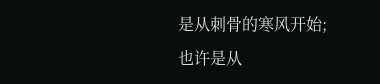是从刺骨的寒风开始;也许是从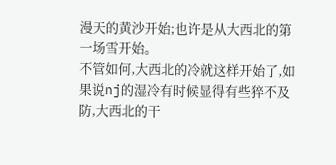漫天的黄沙开始;也许是从大西北的第一场雪开始。
不管如何,大西北的冷就这样开始了,如果说nj的湿冷有时候显得有些猝不及防,大西北的干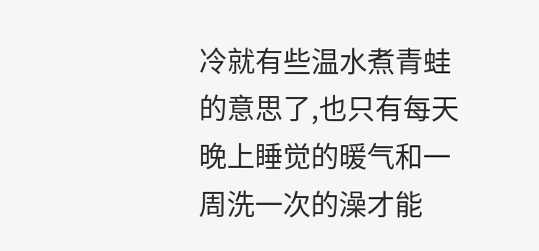冷就有些温水煮青蛙的意思了,也只有每天晚上睡觉的暖气和一周洗一次的澡才能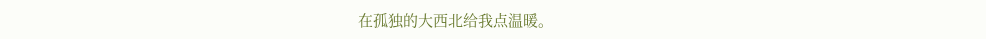在孤独的大西北给我点温暖。